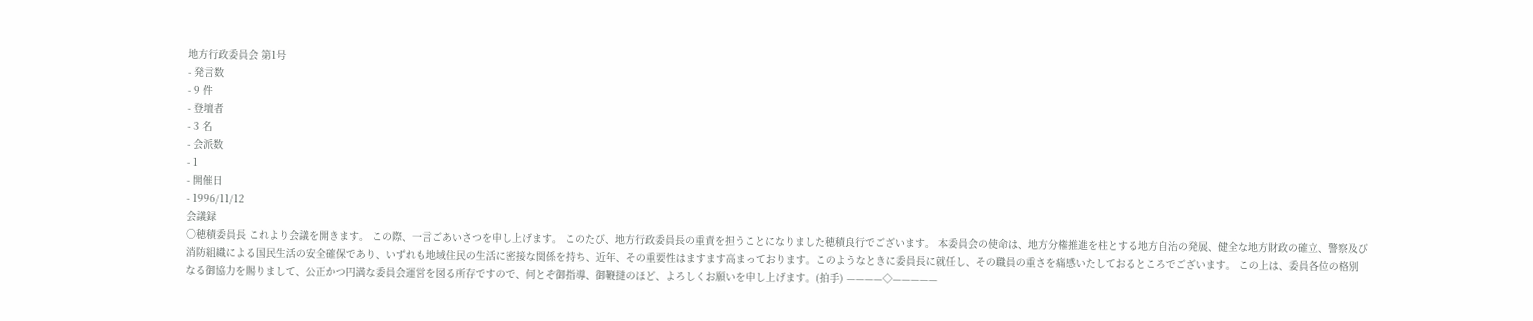地方行政委員会 第1号
- 発言数
- 9 件
- 登壇者
- 3 名
- 会派数
- 1
- 開催日
- 1996/11/12
会議録
○穂積委員長 これより会議を開きます。 この際、一言ごあいさつを申し上げます。 このたび、地方行政委員長の重責を担うことになりました穂積良行でございます。 本委員会の使命は、地方分権推進を柱とする地方自治の発展、健全な地方財政の確立、警察及び消防組織による国民生活の安全確保であり、いずれも地域住民の生活に密接な関係を持ち、近年、その重要性はますます高まっております。このようなときに委員長に就任し、その職員の重さを痛感いたしておるところでございます。 この上は、委員各位の格別なる御協力を賜りまして、公正かつ円満な委員会運営を図る所存ですので、何とぞ御指導、御鞭撻のほど、よろしくお願いを申し上げます。(拍手) ————◇—————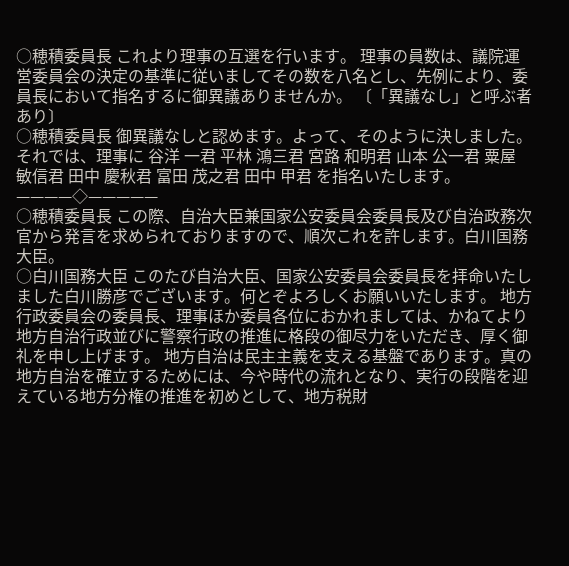○穂積委員長 これより理事の互選を行います。 理事の員数は、議院運営委員会の決定の基準に従いましてその数を八名とし、先例により、委員長において指名するに御異議ありませんか。 〔「異議なし」と呼ぶ者あり〕
○穂積委員長 御異議なしと認めます。よって、そのように決しました。 それでは、理事に 谷洋 一君 平林 鴻三君 宮路 和明君 山本 公一君 粟屋 敏信君 田中 慶秋君 富田 茂之君 田中 甲君 を指名いたします。 ————◇—————
○穂積委員長 この際、自治大臣兼国家公安委員会委員長及び自治政務次官から発言を求められておりますので、順次これを許します。白川国務大臣。
○白川国務大臣 このたび自治大臣、国家公安委員会委員長を拝命いたしました白川勝彦でございます。何とぞよろしくお願いいたします。 地方行政委員会の委員長、理事ほか委員各位におかれましては、かねてより地方自治行政並びに警察行政の推進に格段の御尽力をいただき、厚く御礼を申し上げます。 地方自治は民主主義を支える基盤であります。真の地方自治を確立するためには、今や時代の流れとなり、実行の段階を迎えている地方分権の推進を初めとして、地方税財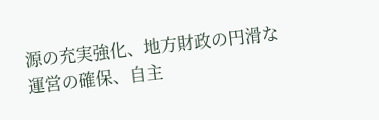源の充実強化、地方財政の円滑な運営の確保、自主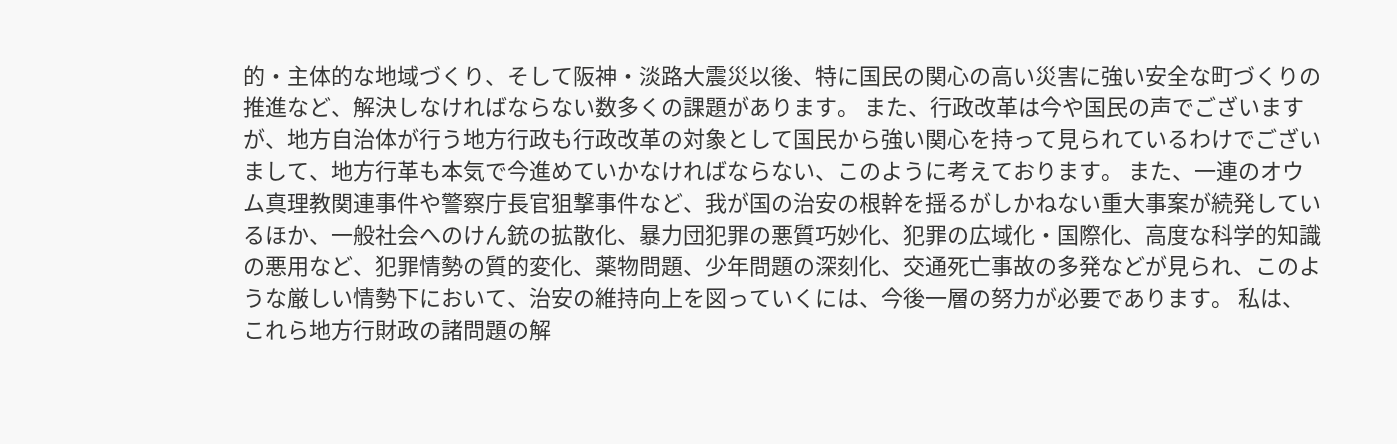的・主体的な地域づくり、そして阪神・淡路大震災以後、特に国民の関心の高い災害に強い安全な町づくりの推進など、解決しなければならない数多くの課題があります。 また、行政改革は今や国民の声でございますが、地方自治体が行う地方行政も行政改革の対象として国民から強い関心を持って見られているわけでございまして、地方行革も本気で今進めていかなければならない、このように考えております。 また、一連のオウム真理教関連事件や警察庁長官狙撃事件など、我が国の治安の根幹を揺るがしかねない重大事案が続発しているほか、一般社会へのけん銃の拡散化、暴力団犯罪の悪質巧妙化、犯罪の広域化・国際化、高度な科学的知識の悪用など、犯罪情勢の質的変化、薬物問題、少年問題の深刻化、交通死亡事故の多発などが見られ、このような厳しい情勢下において、治安の維持向上を図っていくには、今後一層の努力が必要であります。 私は、これら地方行財政の諸問題の解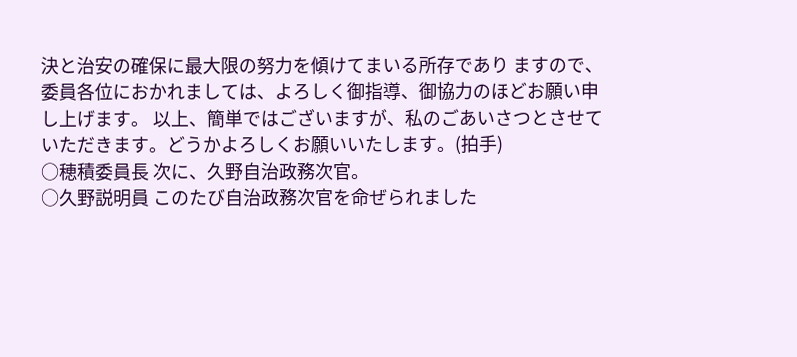決と治安の確保に最大限の努力を傾けてまいる所存であり ますので、委員各位におかれましては、よろしく御指導、御協力のほどお願い申し上げます。 以上、簡単ではございますが、私のごあいさつとさせていただきます。どうかよろしくお願いいたします。(拍手)
○穂積委員長 次に、久野自治政務次官。
○久野説明員 このたび自治政務次官を命ぜられました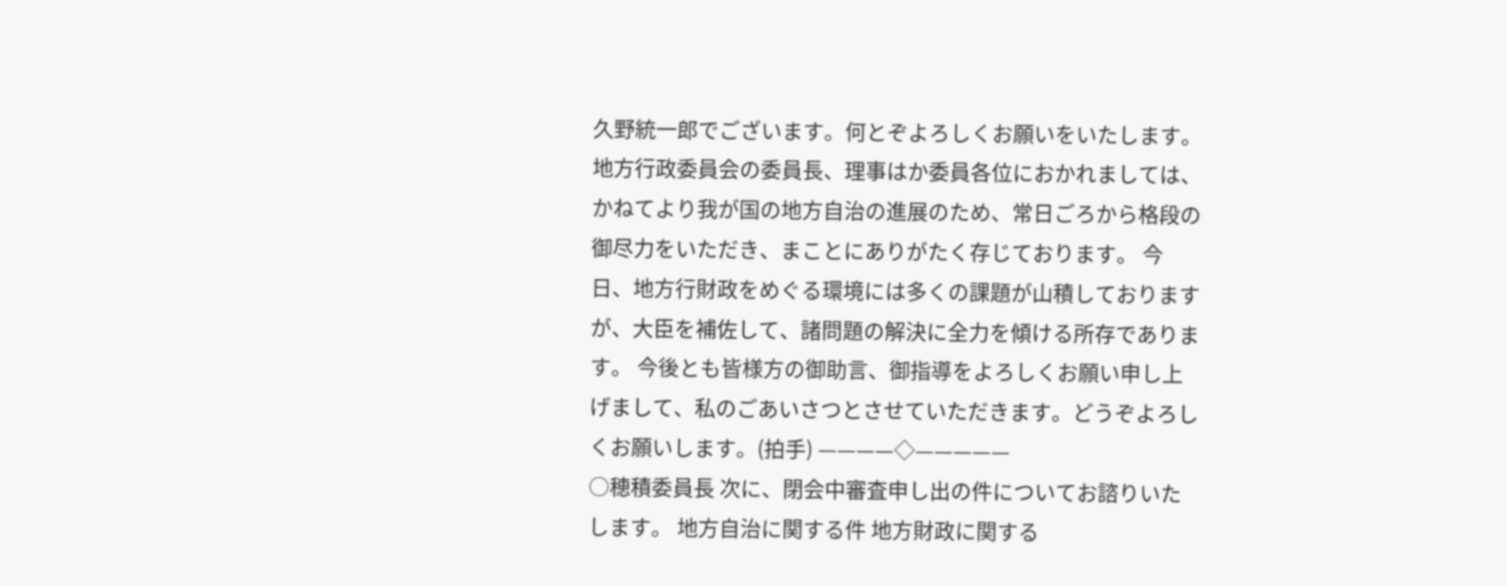久野統一郎でございます。何とぞよろしくお願いをいたします。 地方行政委員会の委員長、理事はか委員各位におかれましては、かねてより我が国の地方自治の進展のため、常日ごろから格段の御尽力をいただき、まことにありがたく存じております。 今日、地方行財政をめぐる環境には多くの課題が山積しておりますが、大臣を補佐して、諸問題の解決に全力を傾ける所存であります。 今後とも皆様方の御助言、御指導をよろしくお願い申し上げまして、私のごあいさつとさせていただきます。どうぞよろしくお願いします。(拍手) ————◇—————
○穂積委員長 次に、閉会中審査申し出の件についてお諮りいたします。 地方自治に関する件 地方財政に関する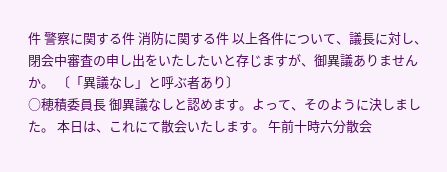件 警察に関する件 消防に関する件 以上各件について、議長に対し、閉会中審査の申し出をいたしたいと存じますが、御異議ありませんか。 〔「異議なし」と呼ぶ者あり〕
○穂積委員長 御異議なしと認めます。よって、そのように決しました。 本日は、これにて散会いたします。 午前十時六分散会